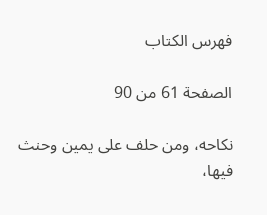فهرس الكتاب

الصفحة 61 من 90

نكاحه، ومن حلف على يمين وحنث فيها،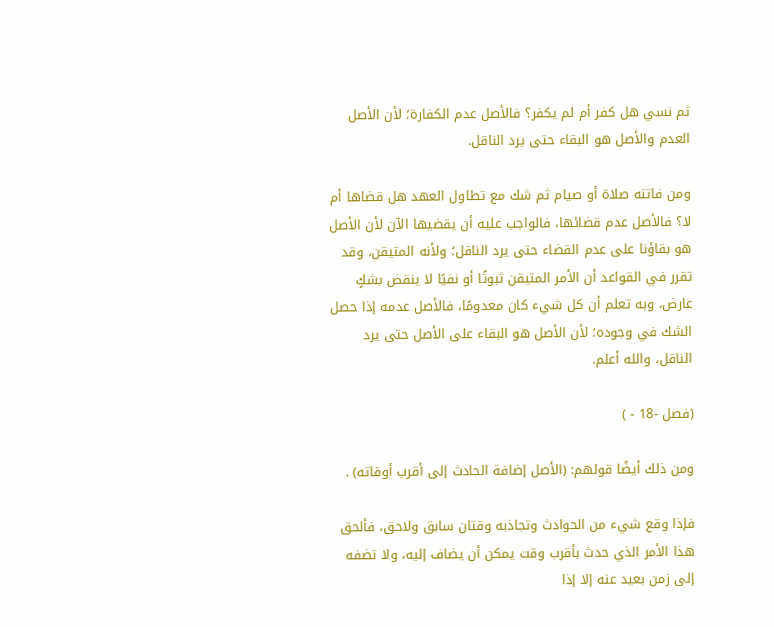ثم نسي هل كفر أم لم يكفر؟ فالأصل عدم الكفارة؛ لأن الأصل العدم والأصل هو البقاء حتى يرد الناقل.

ومن فاتته صلاة أو صيام ثم شك مع تطاول العهد هل قضاها أم لا؟ فالأصل عدم قضائها، فالواجب عليه أن يقضيها الآن لأن الأصل هو بقاؤنا على عدم القضاء حتى يرد الناقل؛ ولأنه المتيقن، وقد تقرر في القواعد أن الأمر المتيقن ثبوتًا أو نفيًا لا ينقض بشكٍ عارض، وبه تعلم أن كل شيء كان معدومًا، فالأصل عدمه إذا حصل الشك في وجوده؛ لأن الأصل هو البقاء على الأصل حتى يرد الناقل، والله أعلم.

(فصل -18 - )

ومن ذلك أيضًا قولهم: (الأصل إضافة الحادث إلى أقرب أوقاته) .

فإذا وقع شيء من الحوادث وتجاذبه وقتان سابق ولاحق، فألحق هذا الأمر الذي حدث بأقرب وقت يمكن أن يضاف إليه، ولا تضفه إلى زمن بعيد عنه إلا إذا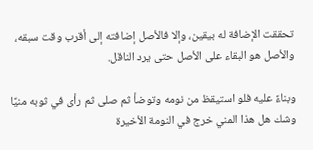تحققت الإضافة له بيقين، وإلا فالأصل إضافته إلى أقرب وقت سبقه، والأصل هو البقاء على الأصل حتى يرد الناقل.

وبناءً عليه فلو استيقظ من نومه وتوضأ ثم صلى ثم رأى في ثوبه منيًا وشك هل هذا المني خرج في النومة الأخيرة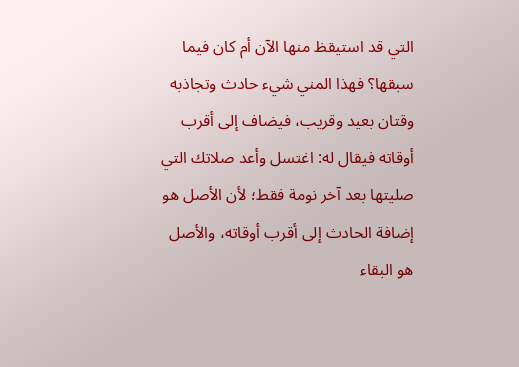التي قد استيقظ منها الآن أم كان فيما سبقها؟ فهذا المني شيء حادث وتجاذبه وقتان بعيد وقريب، فيضاف إلى أقرب أوقاته فيقال له: اغتسل وأعد صلاتك التي صليتها بعد آخر نومة فقط؛ لأن الأصل هو إضافة الحادث إلى أقرب أوقاته، والأصل هو البقاء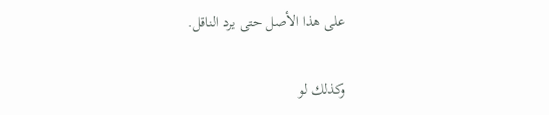على هذا الأصل حتى يرد الناقل.

وكذلك لو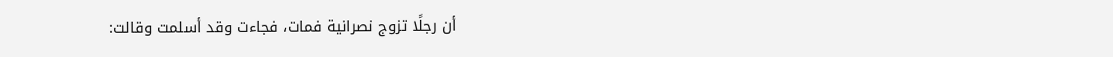أن رجلًا تزوج نصرانية فمات، فجاءت وقد أسلمت وقالت: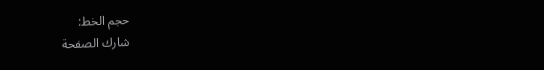حجم الخط:
شارك الصفحة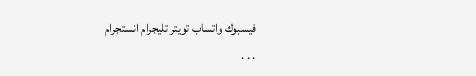فيسبوك واتساب تويتر تليجرام انستجرام
. . .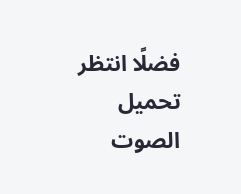فضلًا انتظر تحميل الصوت